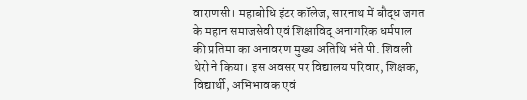वाराणसी। महाबोधि इंटर कॉलेज, सारनाथ में बौद्ध जगत के महान समाजसेवी एवं शिक्षाविद् अनागरिक धर्मपाल की प्रतिमा का अनावरण मुख्य अतिथि भंते पी. शिवली थेरो ने किया। इस अवसर पर विद्यालय परिवार, शिक्षक, विद्यार्थी, अभिभावक एवं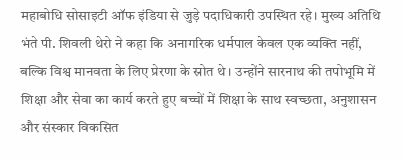महाबोधि सोसाइटी ऑफ इंडिया से जुड़े पदाधिकारी उपस्थित रहे। मुख्य अतिथि भंते पी. शिवली थेरो ने कहा कि अनागरिक धर्मपाल केवल एक व्यक्ति नहीं, बल्कि विश्व मानवता के लिए प्रेरणा के स्रोत थे। उन्होंने सारनाथ की तपोभूमि में शिक्षा और सेवा का कार्य करते हुए बच्चों में शिक्षा के साथ स्वच्छता, अनुशासन और संस्कार विकसित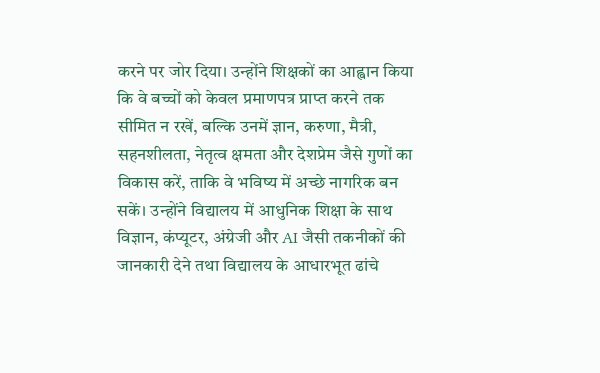करने पर जोर दिया। उन्होंने शिक्षकों का आह्वान किया कि वे बच्चों को केवल प्रमाणपत्र प्राप्त करने तक सीमित न रखें, बल्कि उनमें ज्ञान, करुणा, मैत्री, सहनशीलता, नेतृत्व क्षमता और देशप्रेम जैसे गुणों का विकास करें, ताकि वे भविष्य में अच्छे नागरिक बन सकें। उन्होंने विद्यालय में आधुनिक शिक्षा के साथ विज्ञान, कंप्यूटर, अंग्रेजी और AI जैसी तकनीकों की जानकारी देने तथा विद्यालय के आधारभूत ढांचे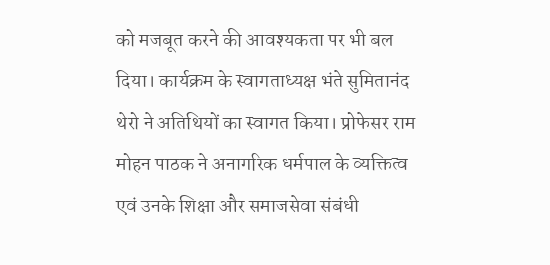को मजबूत करने की आवश्यकता पर भी बल दिया। कार्यक्रम के स्वागताध्यक्ष भंते सुमितानंद थेरो ने अतिथियों का स्वागत किया। प्रोफेसर राम मोहन पाठक ने अनागरिक धर्मपाल के व्यक्तित्व एवं उनके शिक्षा और समाजसेवा संबंधी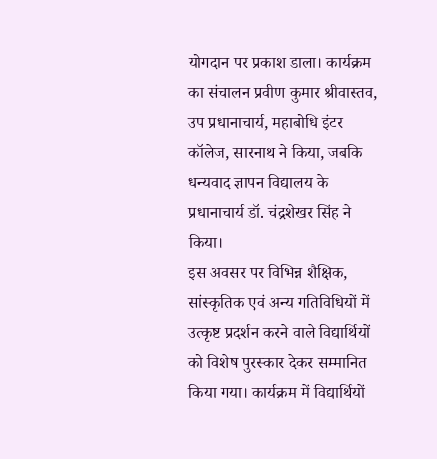योगदान पर प्रकाश डाला। कार्यक्रम का संचालन प्रवीण कुमार श्रीवास्तव, उप प्रधानाचार्य, महाबोधि इंटर कॉलेज, सारनाथ ने किया, जबकि धन्यवाद ज्ञापन विद्यालय के प्रधानाचार्य डॉ. चंद्रशेखर सिंह ने किया।
इस अवसर पर विभिन्न शैक्षिक, सांस्कृतिक एवं अन्य गतिविधियों में उत्कृष्ट प्रदर्शन करने वाले विद्यार्थियों को विशेष पुरस्कार देकर सम्मानित किया गया। कार्यक्रम में विद्यार्थियों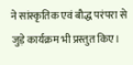ने सांस्कृतिक एवं बौद्ध परंपरा से जुड़े कार्यक्रम भी प्रस्तुत किए।